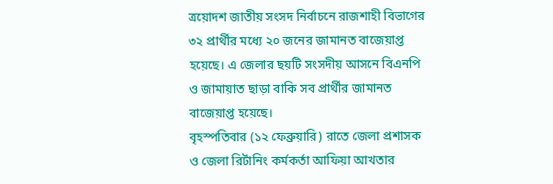ত্রয়োদশ জাতীয় সংসদ নির্বাচনে রাজশাহী বিভাগের ৩২ প্রার্থীর মধ্যে ২০ জনের জামানত বাজেয়াপ্ত হয়েছে। এ জেলার ছয়টি সংসদীয় আসনে বিএনপি ও জামায়াত ছাড়া বাকি সব প্রার্থীর জামানত বাজেয়াপ্ত হয়েছে।
বৃহস্পতিবার (১২ ফেব্রুয়ারি) রাতে জেলা প্রশাসক ও জেলা রির্টানিং কর্মকর্তা আফিয়া আখতার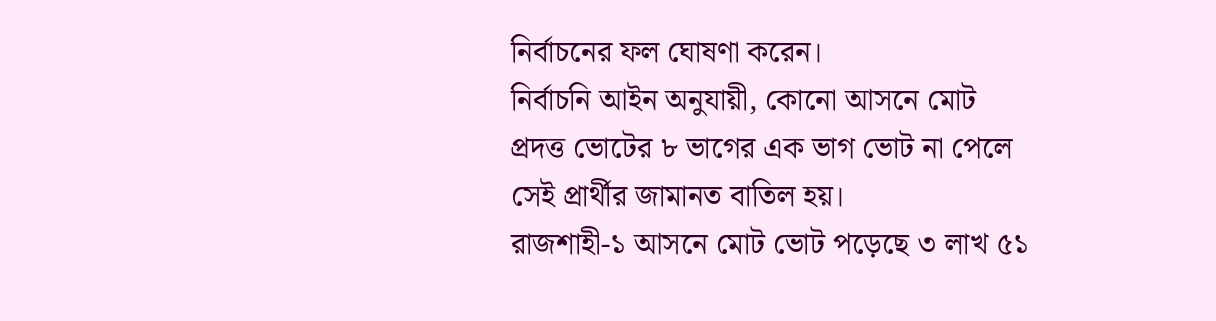নির্বাচনের ফল ঘোষণা করেন।
নির্বাচনি আইন অনুযায়ী, কোনো আসনে মোট প্রদত্ত ভোটের ৮ ভাগের এক ভাগ ভোট না পেলে সেই প্রার্থীর জামানত বাতিল হয়।
রাজশাহী-১ আসনে মোট ভোট পড়েছে ৩ লাখ ৫১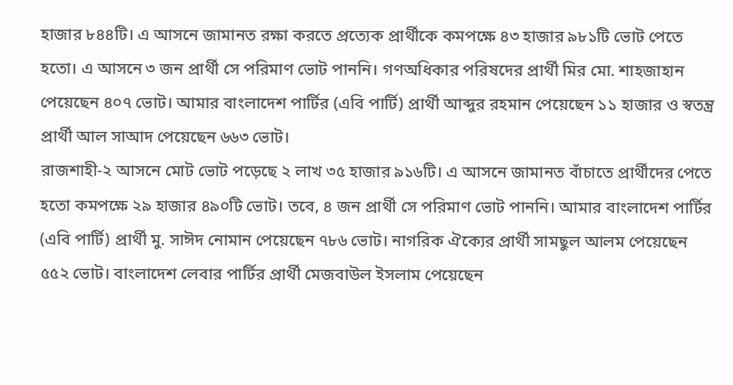হাজার ৮৪৪টি। এ আসনে জামানত রক্ষা করতে প্রত্যেক প্রার্থীকে কমপক্ষে ৪৩ হাজার ৯৮১টি ভোট পেতে হতো। এ আসনে ৩ জন প্রার্থী সে পরিমাণ ভোট পাননি। গণঅধিকার পরিষদের প্রার্থী মির মো. শাহজাহান পেয়েছেন ৪০৭ ভোট। আমার বাংলাদেশ পার্টির (এবি পার্টি) প্রার্থী আব্দুর রহমান পেয়েছেন ১১ হাজার ও স্বতন্ত্র প্রার্থী আল সাআদ পেয়েছেন ৬৬৩ ভোট।
রাজশাহী-২ আসনে মোট ভোট পড়েছে ২ লাখ ৩৫ হাজার ৯১৬টি। এ আসনে জামানত বাঁচাতে প্রার্থীদের পেতে হতো কমপক্ষে ২৯ হাজার ৪৯০টি ভোট। তবে, ৪ জন প্রার্থী সে পরিমাণ ভোট পাননি। আমার বাংলাদেশ পার্টির (এবি পার্টি) প্রার্থী মু. সাঈদ নোমান পেয়েছেন ৭৮৬ ভোট। নাগরিক ঐক্যের প্রার্থী সামছুল আলম পেয়েছেন ৫৫২ ভোট। বাংলাদেশ লেবার পার্টির প্রার্থী মেজবাউল ইসলাম পেয়েছেন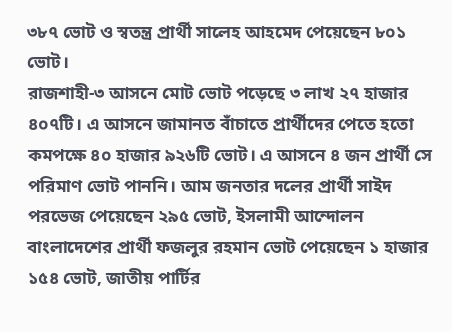৩৮৭ ভোট ও স্বতন্ত্র প্রার্থী সালেহ আহমেদ পেয়েছেন ৮০১ ভোট।
রাজশাহী-৩ আসনে মোট ভোট পড়েছে ৩ লাখ ২৭ হাজার ৪০৭টি। এ আসনে জামানত বাঁচাতে প্রার্থীদের পেতে হতো কমপক্ষে ৪০ হাজার ৯২৬টি ভোট। এ আসনে ৪ জন প্রার্থী সে পরিমাণ ভোট পাননি। আম জনতার দলের প্রার্থী সাইদ পরভেজ পেয়েছেন ২৯৫ ভোট, ইসলামী আন্দোলন বাংলাদেশের প্রার্থী ফজলুর রহমান ভোট পেয়েছেন ১ হাজার ১৫৪ ভোট, জাতীয় পার্টির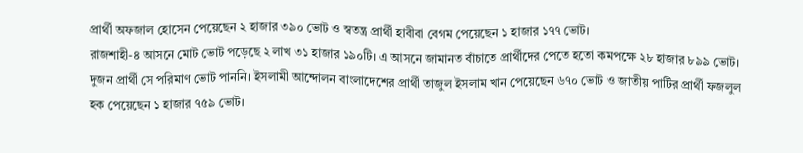প্রার্থী অফজাল হোসেন পেয়েছেন ২ হাজার ৩৯০ ভোট ও স্বতন্ত্র প্রার্থী হাবীবা বেগম পেয়েছেন ১ হাজার ১৭৭ ভোট।
রাজশাহী-৪ আসনে মোট ভোট পড়েছে ২ লাখ ৩১ হাজার ১৯০টি। এ আসনে জামানত বাঁচাতে প্রার্থীদের পেতে হতো কমপক্ষে ২৮ হাজার ৮৯৯ ভোট। দুজন প্রার্থী সে পরিমাণ ভোট পাননি। ইসলামী আন্দোলন বাংলাদেশের প্রার্থী তাজুল ইসলাম খান পেয়েছেন ৬৭০ ভোট ও জাতীয় পার্টির প্রার্থী ফজলুল হক পেয়েছেন ১ হাজার ৭৫৯ ভোট।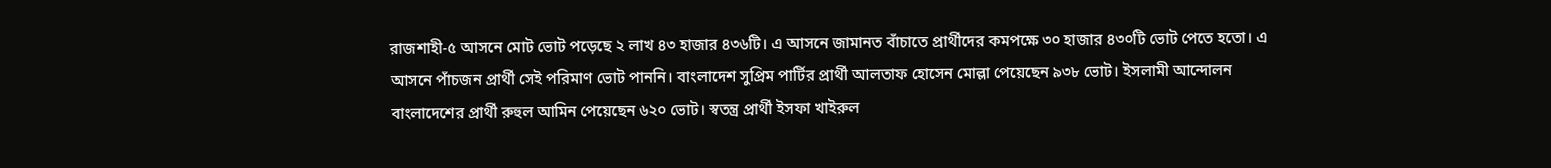রাজশাহী-৫ আসনে মোট ভোট পড়েছে ২ লাখ ৪৩ হাজার ৪৩৬টি। এ আসনে জামানত বাঁচাতে প্রার্থীদের কমপক্ষে ৩০ হাজার ৪৩০টি ভোট পেতে হতো। এ আসনে পাঁচজন প্রার্থী সেই পরিমাণ ভোট পাননি। বাংলাদেশ সুপ্রিম পার্টির প্রার্থী আলতাফ হোসেন মোল্লা পেয়েছেন ৯৩৮ ভোট। ইসলামী আন্দোলন বাংলাদেশের প্রার্থী রুহুল আমিন পেয়েছেন ৬২০ ভোট। স্বতন্ত্র প্রার্থী ইসফা খাইরুল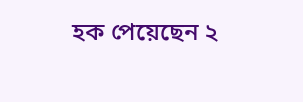হক পেয়েছেন ২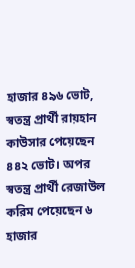হাজার ৪৯৬ ভোট, স্বতন্ত্র প্রার্থী রায়হান কাউসার পেয়েছেন ৪৪২ ভোট। অপর স্বতন্ত্র প্রার্থী রেজাউল করিম পেয়েছেন ৬ হাজার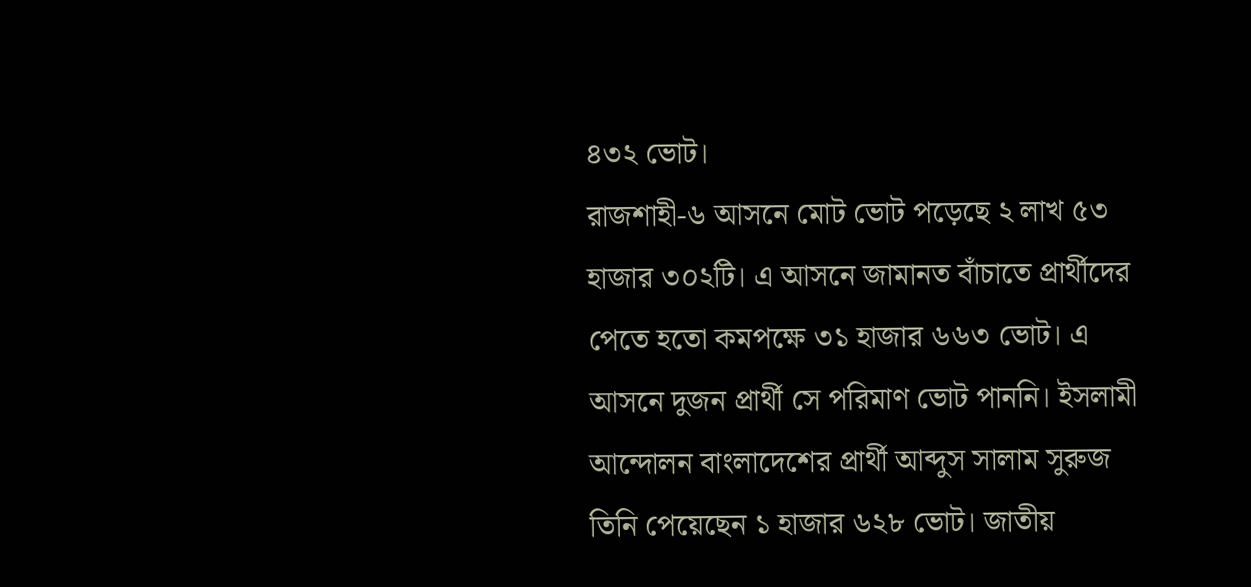৪৩২ ভোট।
রাজশাহী-৬ আসনে মোট ভোট পড়েছে ২ লাখ ৫৩ হাজার ৩০২টি। এ আসনে জামানত বাঁচাতে প্রার্থীদের পেতে হতো কমপক্ষে ৩১ হাজার ৬৬৩ ভোট। এ আসনে দুজন প্রার্থী সে পরিমাণ ভোট পাননি। ইসলামী আন্দোলন বাংলাদেশের প্রার্থী আব্দুস সালাম সুরুজ তিনি পেয়েছেন ১ হাজার ৬২৮ ভোট। জাতীয়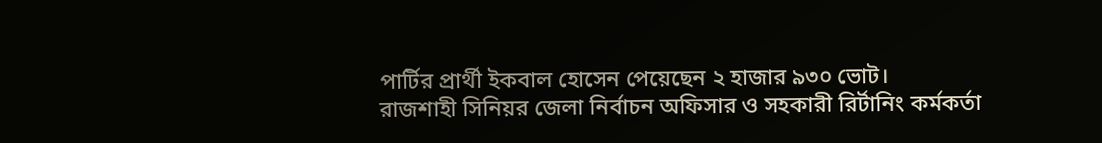পার্টির প্রার্থী ইকবাল হোসেন পেয়েছেন ২ হাজার ৯৩০ ভোট।
রাজশাহী সিনিয়র জেলা নির্বাচন অফিসার ও সহকারী রির্টানিং কর্মকর্তা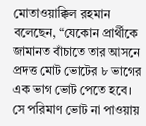মোতাওয়াক্কিল রহমান বলেছেন, “যেকোন প্রার্থীকে জামানত বাঁচাতে তার আসনে প্রদত্ত মোট ভোটের ৮ ভাগের এক ভাগ ভোট পেতে হবে। সে পরিমাণ ভোট না পাওয়ায়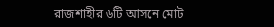রাজশাহীর ৬টি আসনে মোট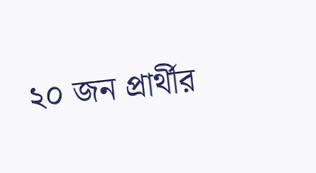২০ জন প্রার্থীর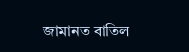জামানত বাতিল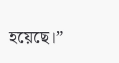হয়েছে।”